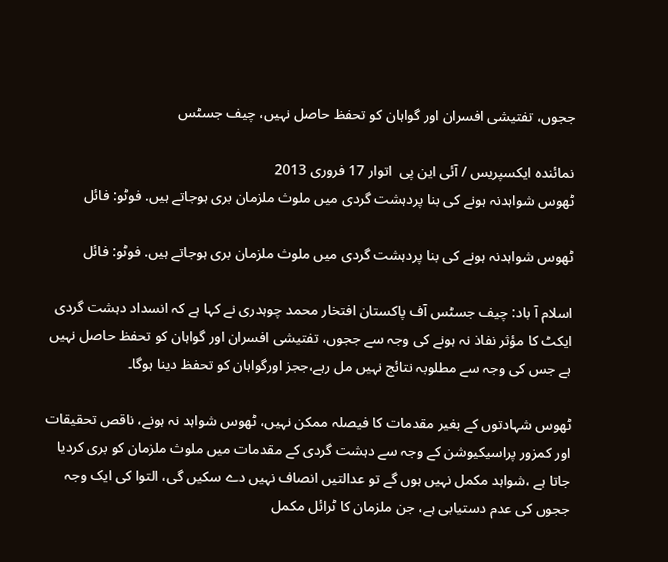ججوں، تفتیشی افسران اور گواہان کو تحفظ حاصل نہیں، چیف جسٹس

نمائندہ ایکسپریس / آئی این پی  اتوار 17 فروری 2013
ٹھوس شواہدنہ ہونے کی بنا پردہشت گردی میں ملوث ملزمان بری ہوجاتے ہیں. فوٹو: فائل

ٹھوس شواہدنہ ہونے کی بنا پردہشت گردی میں ملوث ملزمان بری ہوجاتے ہیں. فوٹو: فائل

اسلام آ باد: چیف جسٹس آف پاکستان افتخار محمد چوہدری نے کہا ہے کہ انسداد دہشت گردی ایکٹ کا مؤثر نفاذ نہ ہونے کی وجہ سے ججوں، تفتیشی افسران اور گواہان کو تحفظ حاصل نہیں ہے جس کی وجہ سے مطلوبہ نتائج نہیں مل رہے،ججز اورگواہان کو تحفظ دینا ہوگا۔

ٹھوس شہادتوں کے بغیر مقدمات کا فیصلہ ممکن نہیں، ٹھوس شواہد نہ ہونے، ناقص تحقیقات اور کمزور پراسیکیوشن کے وجہ سے دہشت گردی کے مقدمات میں ملوث ملزمان کو بری کردیا جاتا ہے ،شواہد مکمل نہیں ہوں گے تو عدالتیں انصاف نہیں دے سکیں گی، التوا کی ایک وجہ ججوں کی عدم دستیابی ہے، جن ملزمان کا ٹرائل مکمل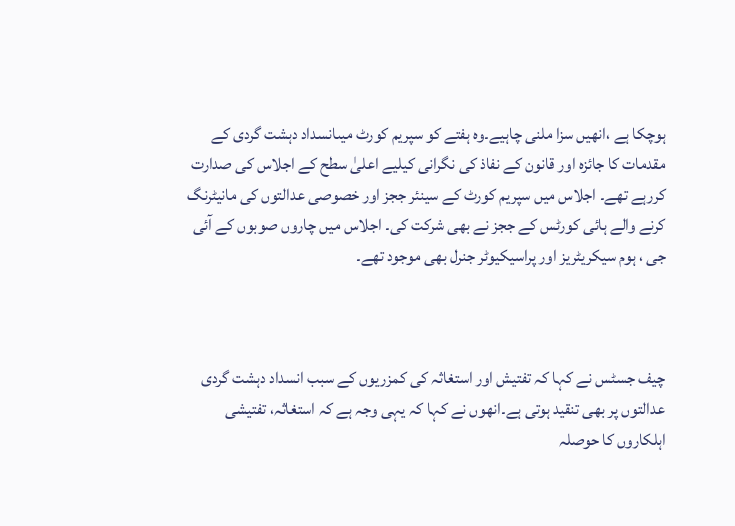ہوچکا ہے ،انھیں سزا ملنی چاہیے۔وہ ہفتے کو سپریم کورٹ میںانسداد دہشت گردی کے مقدمات کا جائزہ اور قانون کے نفاذ کی نگرانی کیلیے اعلیٰ سطح کے اجلاس کی صدارت کررہے تھے۔ اجلاس میں سپریم کورٹ کے سینئر ججز اور خصوصی عدالتوں کی مانیٹرنگ کرنے والے ہائی کورٹس کے ججز نے بھی شرکت کی۔ اجلاس میں چاروں صوبوں کے آئی جی ، ہوم سیکریٹریز اور پراسیکیوٹر جنرل بھی موجود تھے۔



چیف جسٹس نے کہا کہ تفتیش اور استغاثہ کی کمزریوں کے سبب انسداد دہشت گردی عدالتوں پر بھی تنقید ہوتی ہے۔انھوں نے کہا کہ یہی وجہ ہے کہ استغاثہ، تفتیشی اہلکاروں کا حوصلہ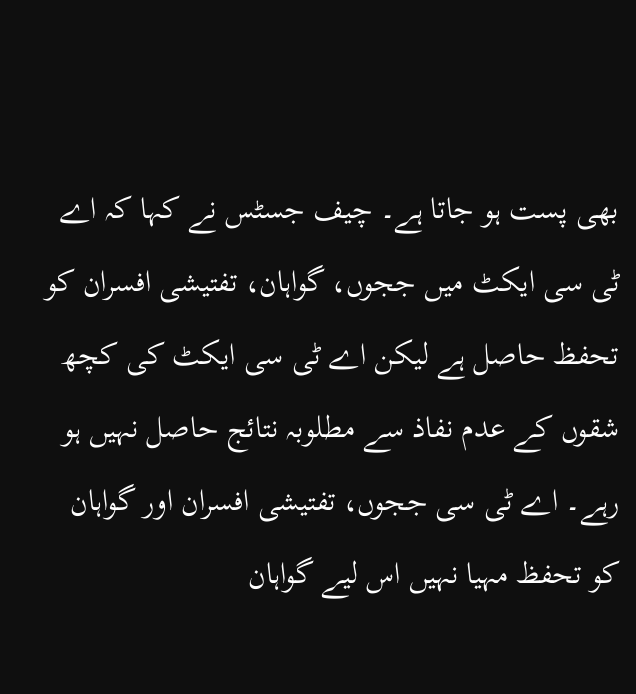بھی پست ہو جاتا ہے۔ چیف جسٹس نے کہا کہ اے ٹی سی ایکٹ میں ججوں، گواہان، تفتیشی افسران کو تحفظ حاصل ہے لیکن اے ٹی سی ایکٹ کی کچھ شقوں کے عدم نفاذ سے مطلوبہ نتائج حاصل نہیں ہو رہے۔ اے ٹی سی ججوں، تفتیشی افسران اور گواہان کو تحفظ مہیا نہیں اس لیے گواہان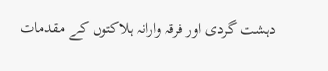دہشت گردی اور فرقہ وارانہ ہلاکتوں کے مقدمات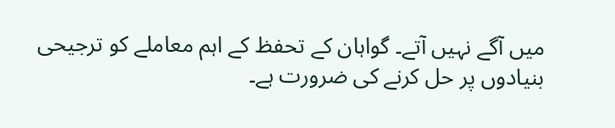میں آگے نہیں آتے۔ گواہان کے تحفظ کے اہم معاملے کو ترجیحی بنیادوں پر حل کرنے کی ضرورت ہے۔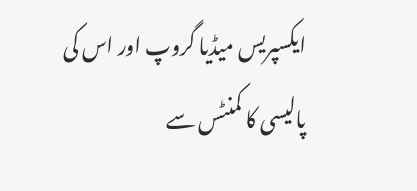ایکسپریس میڈیا گروپ اور اس کی پالیسی کا کمنٹس سے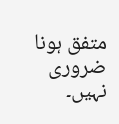متفق ہونا ضروری نہیں۔